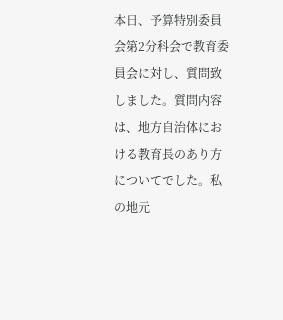本日、予算特別委員会第2分科会で教育委員会に対し、質問致しました。質問内容は、地方自治体における教育長のあり方についてでした。私の地元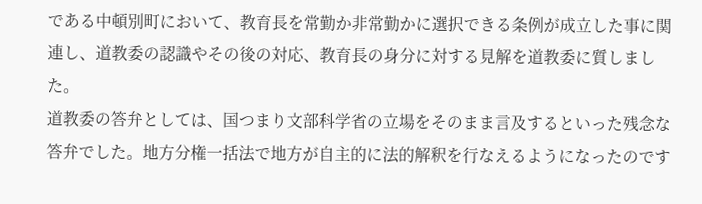である中頓別町において、教育長を常勤か非常勤かに選択できる条例が成立した事に関連し、道教委の認識やその後の対応、教育長の身分に対する見解を道教委に質しました。
道教委の答弁としては、国つまり文部科学省の立場をそのまま言及するといった残念な答弁でした。地方分権一括法で地方が自主的に法的解釈を行なえるようになったのです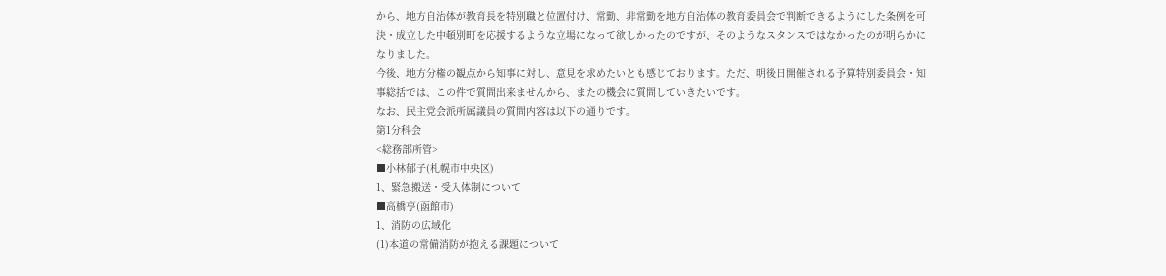から、地方自治体が教育長を特別職と位置付け、常勤、非常勤を地方自治体の教育委員会で判断できるようにした条例を可決・成立した中頓別町を応援するような立場になって欲しかったのですが、そのようなスタンスではなかったのが明らかになりました。
今後、地方分権の観点から知事に対し、意見を求めたいとも感じております。ただ、明後日開催される予算特別委員会・知事総括では、この件で質問出来ませんから、またの機会に質問していきたいです。
なお、民主党会派所属議員の質問内容は以下の通りです。
第1分科会
<総務部所管>
■小林郁子(札幌市中央区)
1、緊急搬送・受入体制について
■高橋亨(函館市)
1、消防の広域化
(1)本道の常備消防が抱える課題について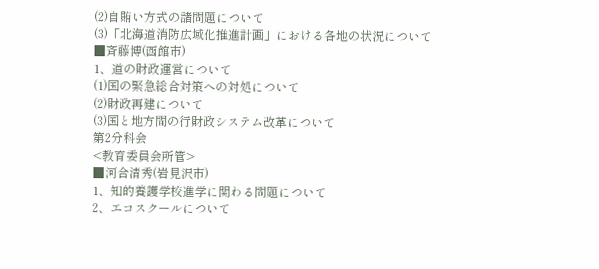(2)自賄い方式の諸問題について
(3)「北海道消防広域化推進計画」における各地の状況について
■斉藤博(函館市)
1、道の財政運営について
(1)国の緊急総合対策への対処について
(2)財政再建について
(3)国と地方間の行財政システム改革について
第2分科会
<教育委員会所管>
■河合清秀(岩見沢市)
1、知的養護学校進学に関わる問題について
2、エコスクールについて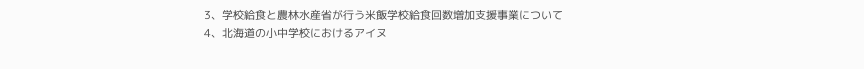3、学校給食と農林水産省が行う米飯学校給食回数増加支援事業について
4、北海道の小中学校におけるアイヌ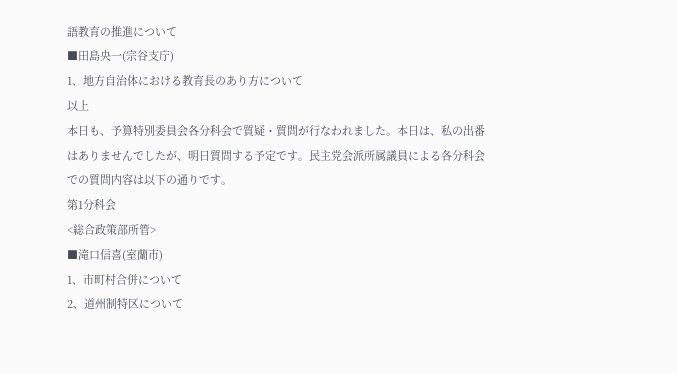語教育の推進について
■田島央一(宗谷支庁)
1、地方自治体における教育長のあり方について
以上
本日も、予算特別委員会各分科会で質疑・質問が行なわれました。本日は、私の出番はありませんでしたが、明日質問する予定です。民主党会派所属議員による各分科会での質問内容は以下の通りです。
第1分科会
<総合政策部所管>
■滝口信喜(室蘭市)
1、市町村合併について
2、道州制特区について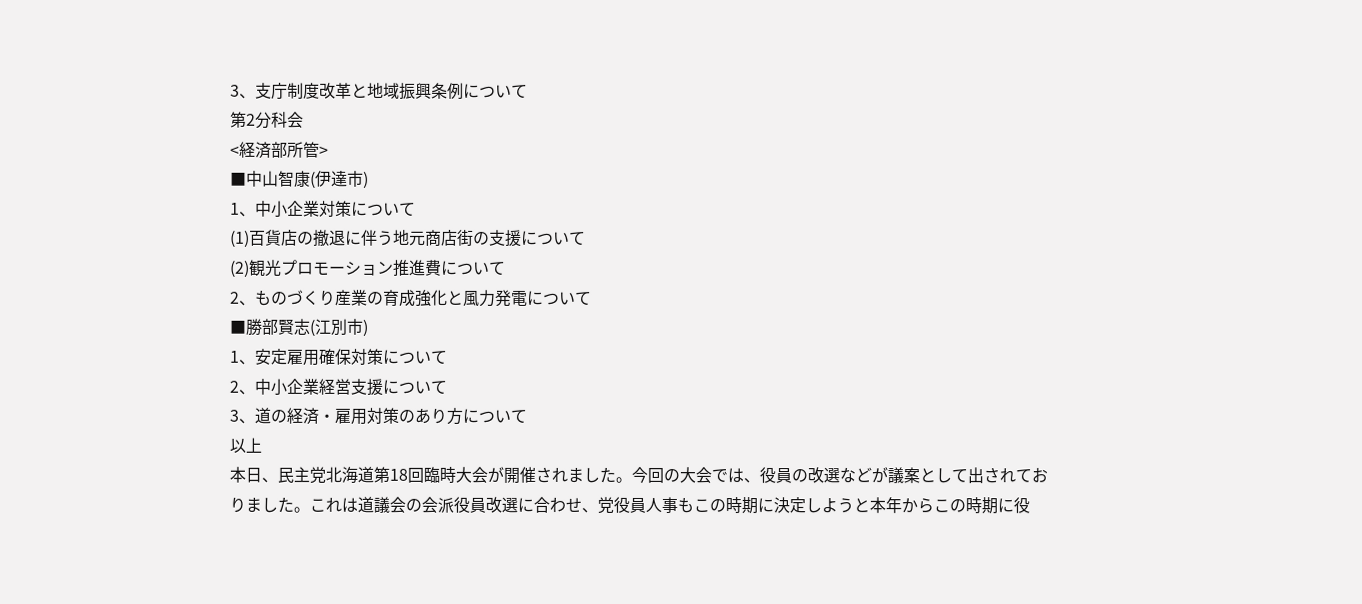3、支庁制度改革と地域振興条例について
第2分科会
<経済部所管>
■中山智康(伊達市)
1、中小企業対策について
(1)百貨店の撤退に伴う地元商店街の支援について
(2)観光プロモーション推進費について
2、ものづくり産業の育成強化と風力発電について
■勝部賢志(江別市)
1、安定雇用確保対策について
2、中小企業経営支援について
3、道の経済・雇用対策のあり方について
以上
本日、民主党北海道第18回臨時大会が開催されました。今回の大会では、役員の改選などが議案として出されておりました。これは道議会の会派役員改選に合わせ、党役員人事もこの時期に決定しようと本年からこの時期に役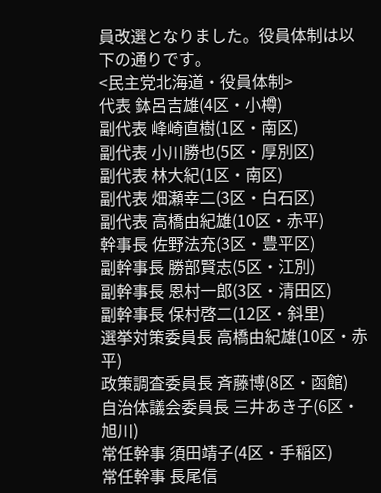員改選となりました。役員体制は以下の通りです。
<民主党北海道・役員体制>
代表 鉢呂吉雄(4区・小樽)
副代表 峰崎直樹(1区・南区)
副代表 小川勝也(5区・厚別区)
副代表 林大紀(1区・南区)
副代表 畑瀬幸二(3区・白石区)
副代表 高橋由紀雄(10区・赤平)
幹事長 佐野法充(3区・豊平区)
副幹事長 勝部賢志(5区・江別)
副幹事長 恩村一郎(3区・清田区)
副幹事長 保村啓二(12区・斜里)
選挙対策委員長 高橋由紀雄(10区・赤平)
政策調査委員長 斉藤博(8区・函館)
自治体議会委員長 三井あき子(6区・旭川)
常任幹事 須田靖子(4区・手稲区)
常任幹事 長尾信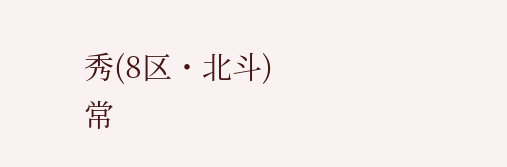秀(8区・北斗)
常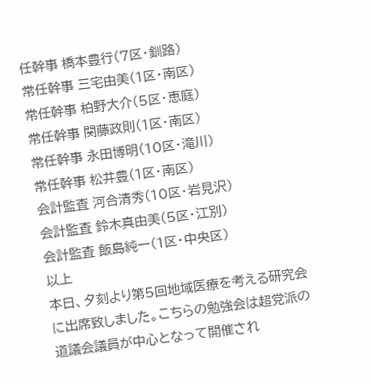任幹事 橋本豊行(7区・釧路)
常任幹事 三宅由美(1区・南区)
常任幹事 柏野大介(5区・恵庭)
常任幹事 関藤政則(1区・南区)
常任幹事 永田博明(10区・滝川)
常任幹事 松井豊(1区・南区)
会計監査 河合清秀(10区・岩見沢)
会計監査 鈴木真由美(5区・江別)
会計監査 飯島純一(1区・中央区)
以上
本日、夕刻より第5回地域医療を考える研究会に出席致しました。こちらの勉強会は超党派の道議会議員が中心となって開催され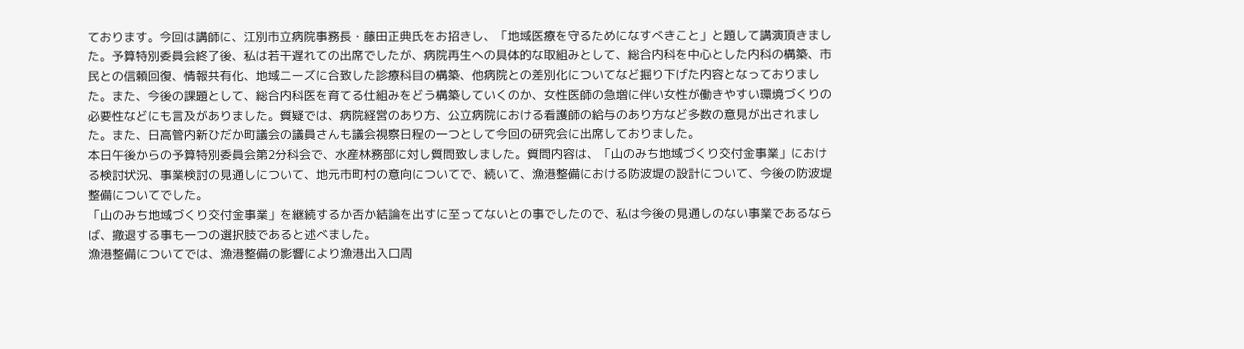ております。今回は講師に、江別市立病院事務長・藤田正典氏をお招きし、「地域医療を守るためになすべきこと」と題して講演頂きました。予算特別委員会終了後、私は若干遅れての出席でしたが、病院再生への具体的な取組みとして、総合内科を中心とした内科の構築、市民との信頼回復、情報共有化、地域ニーズに合致した診療科目の構築、他病院との差別化についてなど掘り下げた内容となっておりました。また、今後の課題として、総合内科医を育てる仕組みをどう構築していくのか、女性医師の急増に伴い女性が働きやすい環境づくりの必要性などにも言及がありました。質疑では、病院経営のあり方、公立病院における看護師の給与のあり方など多数の意見が出されました。また、日高管内新ひだか町議会の議員さんも議会視察日程の一つとして今回の研究会に出席しておりました。
本日午後からの予算特別委員会第2分科会で、水産林務部に対し質問致しました。質問内容は、「山のみち地域づくり交付金事業」における検討状況、事業検討の見通しについて、地元市町村の意向についてで、続いて、漁港整備における防波堤の設計について、今後の防波堤整備についてでした。
「山のみち地域づくり交付金事業」を継続するか否か結論を出すに至ってないとの事でしたので、私は今後の見通しのない事業であるならば、撤退する事も一つの選択肢であると述べました。
漁港整備についてでは、漁港整備の影響により漁港出入口周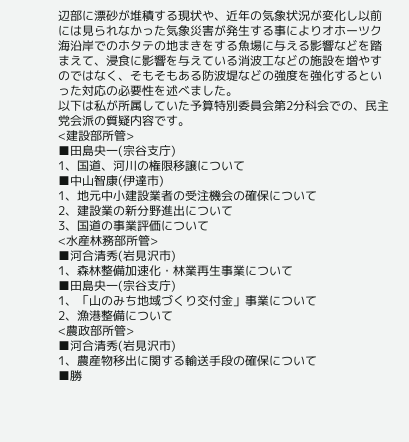辺部に漂砂が堆積する現状や、近年の気象状況が変化し以前には見られなかった気象災害が発生する事によりオホーツク海沿岸でのホタテの地まきをする魚場に与える影響などを踏まえて、浸食に影響を与えている消波工などの施設を増やすのではなく、そもそもある防波堤などの強度を強化するといった対応の必要性を述べました。
以下は私が所属していた予算特別委員会第2分科会での、民主党会派の質疑内容です。
<建設部所管>
■田島央一(宗谷支庁)
1、国道、河川の権限移譲について
■中山智康(伊達市)
1、地元中小建設業者の受注機会の確保について
2、建設業の新分野進出について
3、国道の事業評価について
<水産林務部所管>
■河合清秀(岩見沢市)
1、森林整備加速化・林業再生事業について
■田島央一(宗谷支庁)
1、「山のみち地域づくり交付金」事業について
2、漁港整備について
<農政部所管>
■河合清秀(岩見沢市)
1、農産物移出に関する輸送手段の確保について
■勝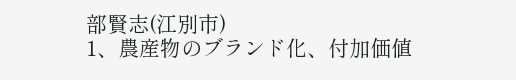部賢志(江別市)
1、農産物のブランド化、付加価値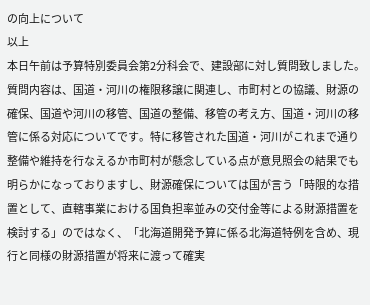の向上について
以上
本日午前は予算特別委員会第2分科会で、建設部に対し質問致しました。質問内容は、国道・河川の権限移譲に関連し、市町村との協議、財源の確保、国道や河川の移管、国道の整備、移管の考え方、国道・河川の移管に係る対応についてです。特に移管された国道・河川がこれまで通り整備や維持を行なえるか市町村が懸念している点が意見照会の結果でも明らかになっておりますし、財源確保については国が言う「時限的な措置として、直轄事業における国負担率並みの交付金等による財源措置を検討する」のではなく、「北海道開発予算に係る北海道特例を含め、現行と同様の財源措置が将来に渡って確実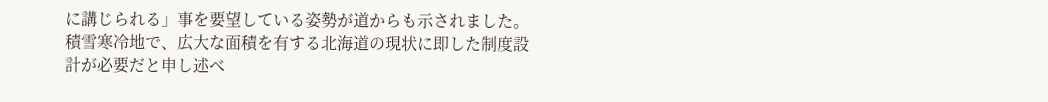に講じられる」事を要望している姿勢が道からも示されました。積雪寒冷地で、広大な面積を有する北海道の現状に即した制度設計が必要だと申し述べ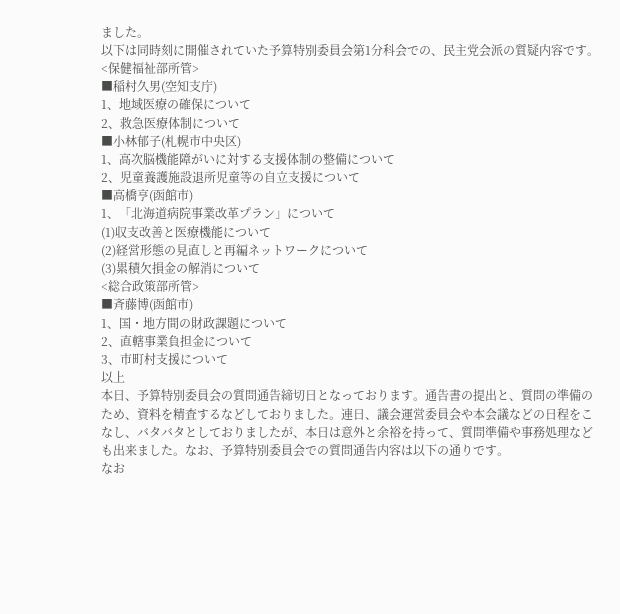ました。
以下は同時刻に開催されていた予算特別委員会第1分科会での、民主党会派の質疑内容です。
<保健福祉部所管>
■稲村久男(空知支庁)
1、地域医療の確保について
2、救急医療体制について
■小林郁子(札幌市中央区)
1、高次脳機能障がいに対する支援体制の整備について
2、児童養護施設退所児童等の自立支援について
■高橋亨(函館市)
1、「北海道病院事業改革プラン」について
(1)収支改善と医療機能について
(2)経営形態の見直しと再編ネットワークについて
(3)累積欠損金の解消について
<総合政策部所管>
■斉藤博(函館市)
1、国・地方間の財政課題について
2、直轄事業負担金について
3、市町村支援について
以上
本日、予算特別委員会の質問通告締切日となっております。通告書の提出と、質問の準備のため、資料を精査するなどしておりました。連日、議会運営委員会や本会議などの日程をこなし、バタバタとしておりましたが、本日は意外と余裕を持って、質問準備や事務処理なども出来ました。なお、予算特別委員会での質問通告内容は以下の通りです。
なお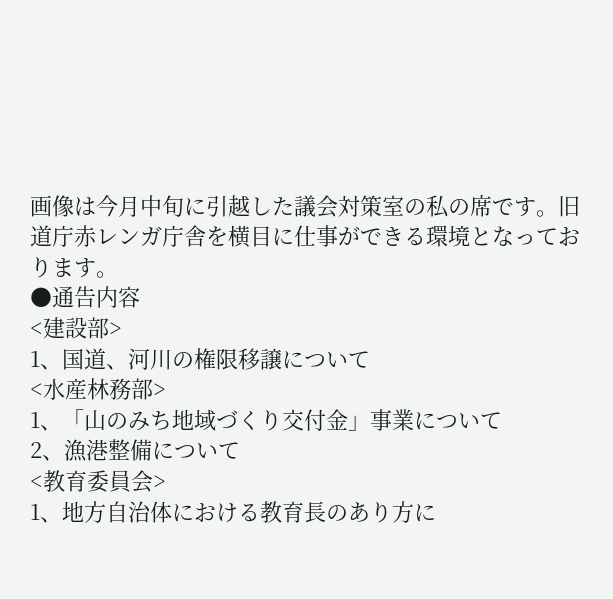画像は今月中旬に引越した議会対策室の私の席です。旧道庁赤レンガ庁舎を横目に仕事ができる環境となっております。
●通告内容
<建設部>
1、国道、河川の権限移譲について
<水産林務部>
1、「山のみち地域づくり交付金」事業について
2、漁港整備について
<教育委員会>
1、地方自治体における教育長のあり方に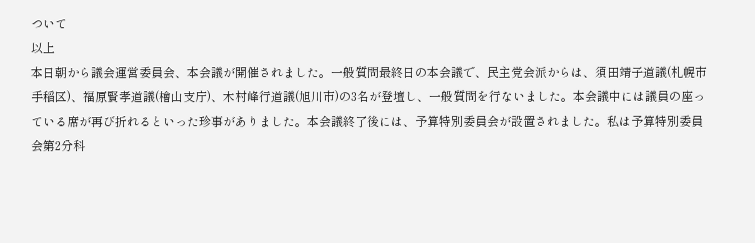ついて
以上
本日朝から議会運営委員会、本会議が開催されました。一般質問最終日の本会議で、民主党会派からは、須田靖子道議(札幌市手稲区)、福原賢孝道議(檜山支庁)、木村峰行道議(旭川市)の3名が登壇し、一般質問を行ないました。本会議中には議員の座っている席が再び折れるといった珍事がありました。本会議終了後には、予算特別委員会が設置されました。私は予算特別委員会第2分科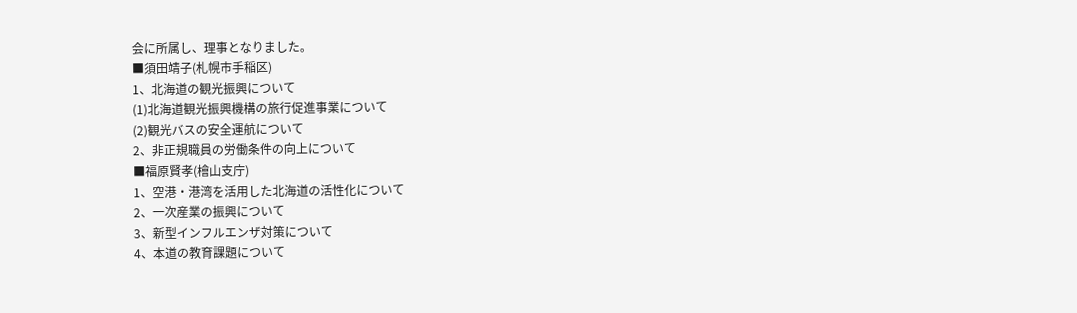会に所属し、理事となりました。
■須田靖子(札幌市手稲区)
1、北海道の観光振興について
(1)北海道観光振興機構の旅行促進事業について
(2)観光バスの安全運航について
2、非正規職員の労働条件の向上について
■福原賢孝(檜山支庁)
1、空港・港湾を活用した北海道の活性化について
2、一次産業の振興について
3、新型インフルエンザ対策について
4、本道の教育課題について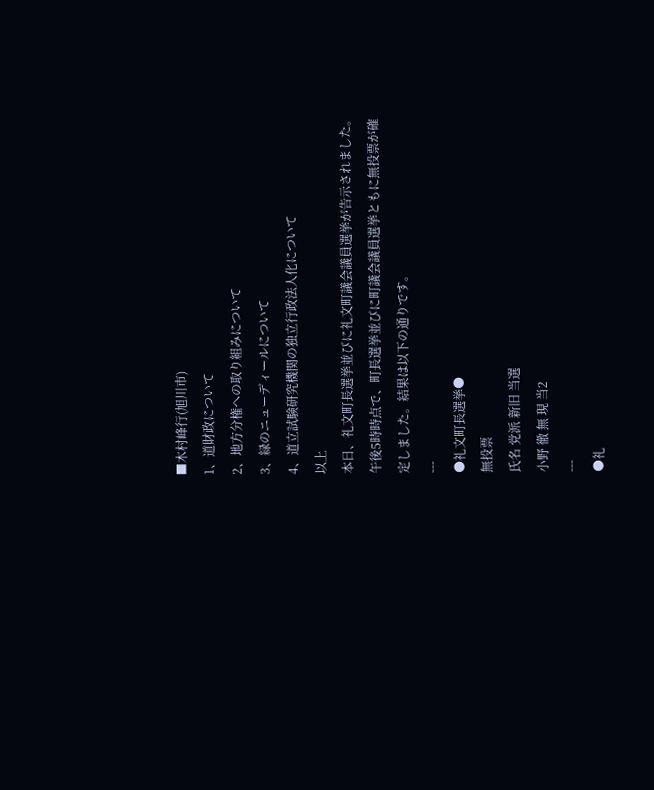■木村峰行(旭川市)
1、道財政について
2、地方分権への取り組みについて
3、緑のニューディールについて
4、道立試験研究機関の独立行政法人化について
以上
本日、礼文町長選挙並びに礼文町議会議員選挙が告示されました。午後5時時点で、町長選挙並びに町議会議員選挙ともに無投票が確定しました。結果は以下の通りです。
---
●礼文町長選挙●
無投票
氏名 党派 新旧 当選
小野 徹 無 現 当2
---
●礼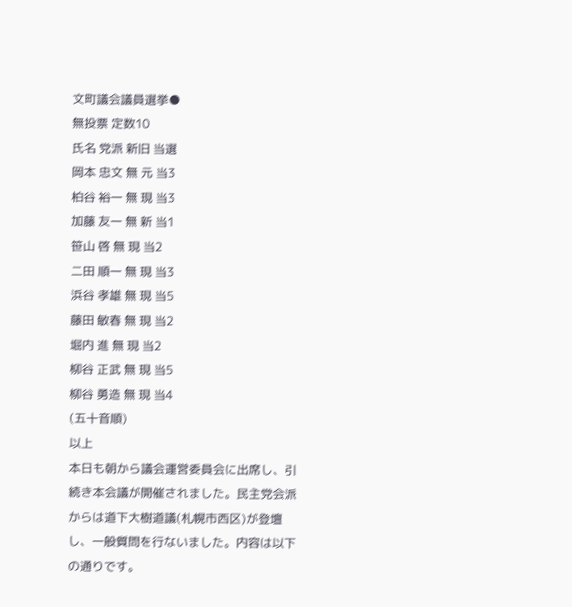文町議会議員選挙●
無投票 定数10
氏名 党派 新旧 当選
岡本 忠文 無 元 当3
柏谷 裕一 無 現 当3
加藤 友一 無 新 当1
笹山 啓 無 現 当2
二田 順一 無 現 当3
浜谷 孝雄 無 現 当5
藤田 敏春 無 現 当2
堀内 進 無 現 当2
柳谷 正武 無 現 当5
柳谷 勇造 無 現 当4
(五十音順)
以上
本日も朝から議会運営委員会に出席し、引続き本会議が開催されました。民主党会派からは道下大樹道議(札幌市西区)が登壇し、一般質問を行ないました。内容は以下の通りです。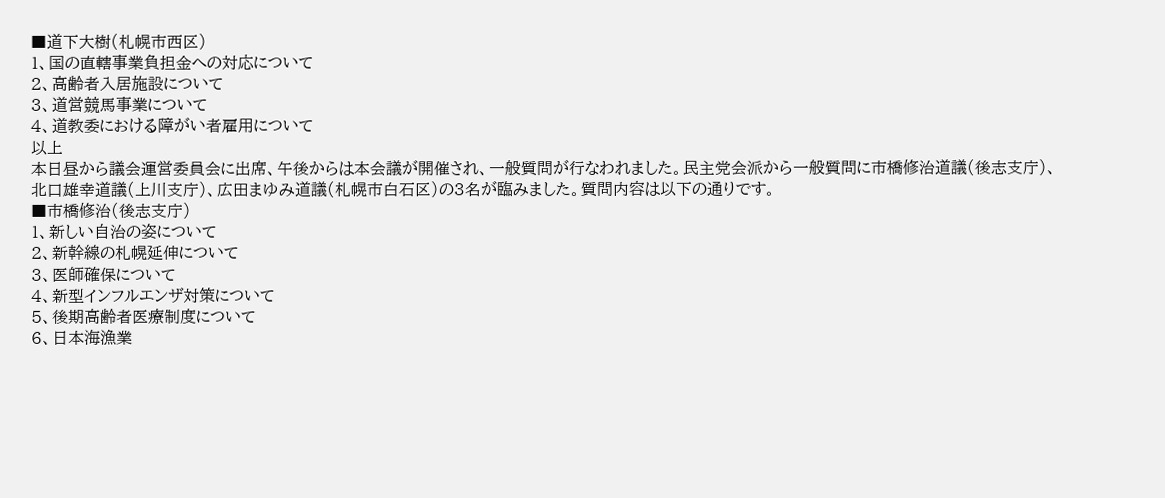■道下大樹(札幌市西区)
1、国の直轄事業負担金への対応について
2、高齢者入居施設について
3、道営競馬事業について
4、道教委における障がい者雇用について
以上
本日昼から議会運営委員会に出席、午後からは本会議が開催され、一般質問が行なわれました。民主党会派から一般質問に市橋修治道議(後志支庁)、北口雄幸道議(上川支庁)、広田まゆみ道議(札幌市白石区)の3名が臨みました。質問内容は以下の通りです。
■市橋修治(後志支庁)
1、新しい自治の姿について
2、新幹線の札幌延伸について
3、医師確保について
4、新型インフルエンザ対策について
5、後期高齢者医療制度について
6、日本海漁業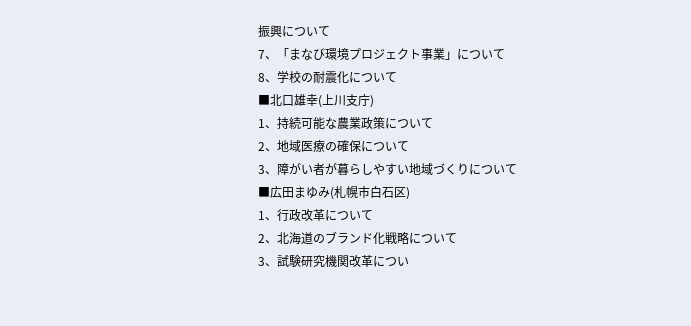振興について
7、「まなび環境プロジェクト事業」について
8、学校の耐震化について
■北口雄幸(上川支庁)
1、持続可能な農業政策について
2、地域医療の確保について
3、障がい者が暮らしやすい地域づくりについて
■広田まゆみ(札幌市白石区)
1、行政改革について
2、北海道のブランド化戦略について
3、試験研究機関改革につい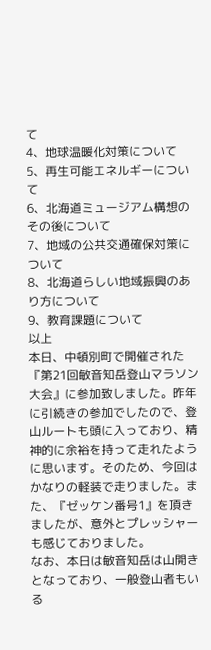て
4、地球温暖化対策について
5、再生可能エネルギーについて
6、北海道ミュージアム構想のその後について
7、地域の公共交通確保対策について
8、北海道らしい地域振興のあり方について
9、教育課題について
以上
本日、中頓別町で開催された『第21回敏音知岳登山マラソン大会』に参加致しました。昨年に引続きの参加でしたので、登山ルートも頭に入っており、精神的に余裕を持って走れたように思います。そのため、今回はかなりの軽装で走りました。また、『ゼッケン番号1』を頂きましたが、意外とプレッシャーも感じておりました。
なお、本日は敏音知岳は山開きとなっており、一般登山者もいる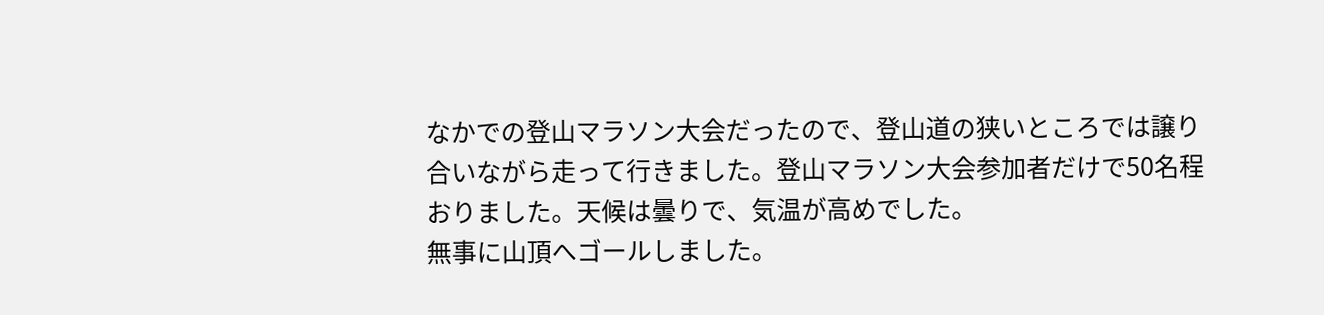なかでの登山マラソン大会だったので、登山道の狭いところでは譲り合いながら走って行きました。登山マラソン大会参加者だけで50名程おりました。天候は曇りで、気温が高めでした。
無事に山頂へゴールしました。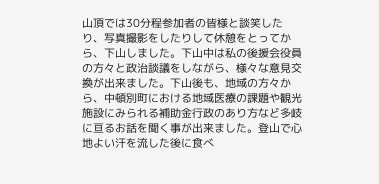山頂では30分程参加者の皆様と談笑したり、写真撮影をしたりして休憩をとってから、下山しました。下山中は私の後援会役員の方々と政治談議をしながら、様々な意見交換が出来ました。下山後も、地域の方々から、中頓別町における地域医療の課題や観光施設にみられる補助金行政のあり方など多岐に亘るお話を聞く事が出来ました。登山で心地よい汗を流した後に食べ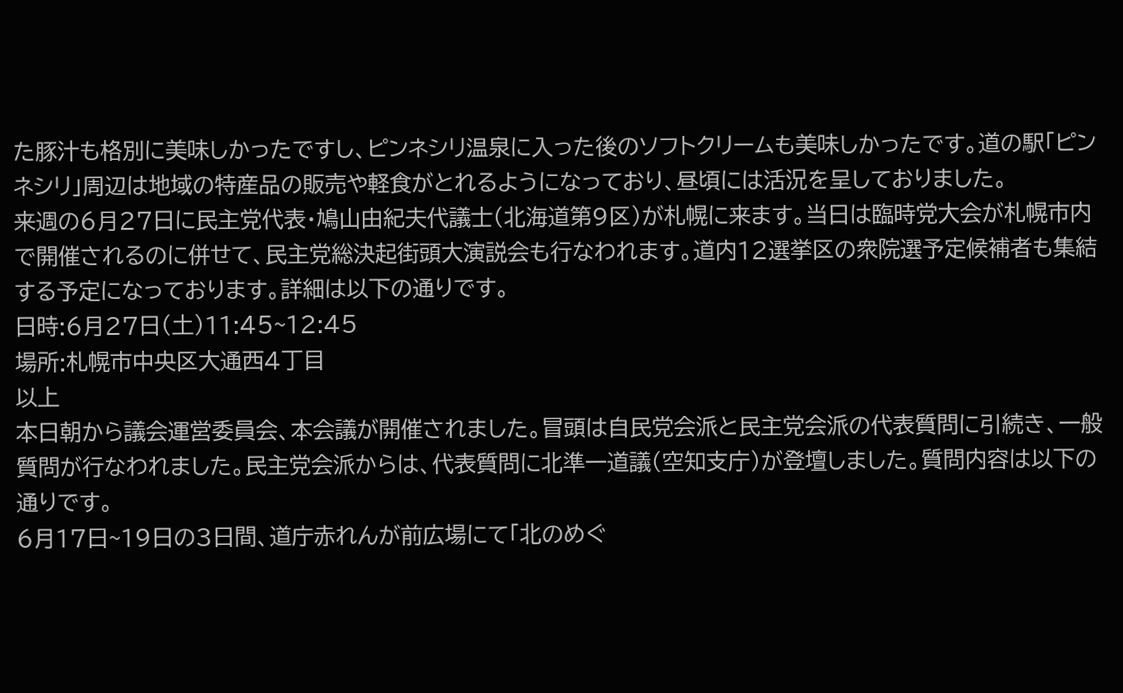た豚汁も格別に美味しかったですし、ピンネシリ温泉に入った後のソフトクリームも美味しかったです。道の駅「ピンネシリ」周辺は地域の特産品の販売や軽食がとれるようになっており、昼頃には活況を呈しておりました。
来週の6月27日に民主党代表・鳩山由紀夫代議士(北海道第9区)が札幌に来ます。当日は臨時党大会が札幌市内で開催されるのに併せて、民主党総決起街頭大演説会も行なわれます。道内12選挙区の衆院選予定候補者も集結する予定になっております。詳細は以下の通りです。
日時:6月27日(土)11:45~12:45
場所:札幌市中央区大通西4丁目
以上
本日朝から議会運営委員会、本会議が開催されました。冒頭は自民党会派と民主党会派の代表質問に引続き、一般質問が行なわれました。民主党会派からは、代表質問に北準一道議(空知支庁)が登壇しました。質問内容は以下の通りです。
6月17日~19日の3日間、道庁赤れんが前広場にて「北のめぐ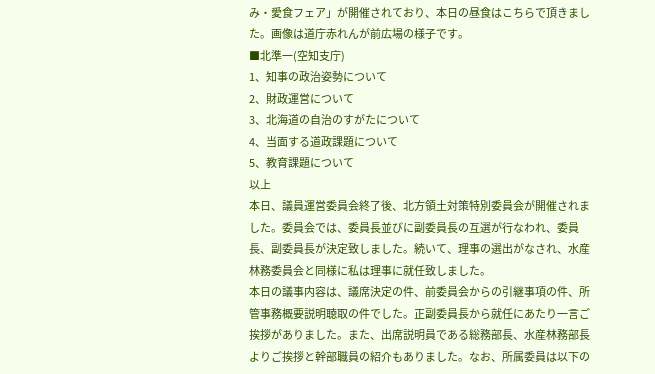み・愛食フェア」が開催されており、本日の昼食はこちらで頂きました。画像は道庁赤れんが前広場の様子です。
■北準一(空知支庁)
1、知事の政治姿勢について
2、財政運営について
3、北海道の自治のすがたについて
4、当面する道政課題について
5、教育課題について
以上
本日、議員運営委員会終了後、北方領土対策特別委員会が開催されました。委員会では、委員長並びに副委員長の互選が行なわれ、委員長、副委員長が決定致しました。続いて、理事の選出がなされ、水産林務委員会と同様に私は理事に就任致しました。
本日の議事内容は、議席決定の件、前委員会からの引継事項の件、所管事務概要説明聴取の件でした。正副委員長から就任にあたり一言ご挨拶がありました。また、出席説明員である総務部長、水産林務部長よりご挨拶と幹部職員の紹介もありました。なお、所属委員は以下の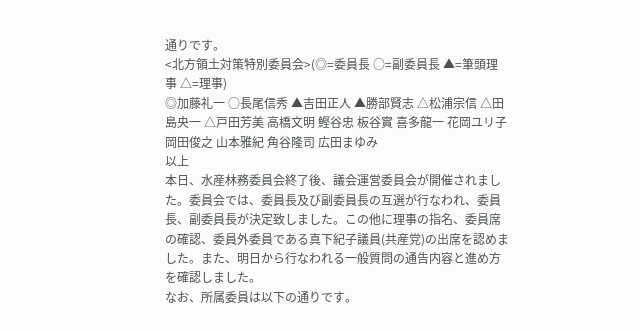通りです。
<北方領土対策特別委員会>(◎=委員長 ○=副委員長 ▲=筆頭理事 △=理事)
◎加藤礼一 ○長尾信秀 ▲吉田正人 ▲勝部賢志 △松浦宗信 △田島央一 △戸田芳美 高橋文明 鰹谷忠 板谷實 喜多龍一 花岡ユリ子 岡田俊之 山本雅紀 角谷隆司 広田まゆみ
以上
本日、水産林務委員会終了後、議会運営委員会が開催されました。委員会では、委員長及び副委員長の互選が行なわれ、委員長、副委員長が決定致しました。この他に理事の指名、委員席の確認、委員外委員である真下紀子議員(共産党)の出席を認めました。また、明日から行なわれる一般質問の通告内容と進め方を確認しました。
なお、所属委員は以下の通りです。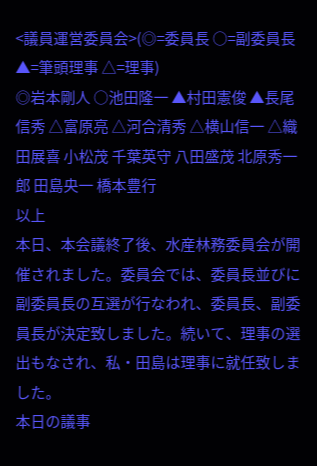<議員運営委員会>(◎=委員長 ○=副委員長 ▲=筆頭理事 △=理事)
◎岩本剛人 ○池田隆一 ▲村田憲俊 ▲長尾信秀 △富原亮 △河合清秀 △横山信一 △織田展喜 小松茂 千葉英守 八田盛茂 北原秀一郎 田島央一 橋本豊行
以上
本日、本会議終了後、水産林務委員会が開催されました。委員会では、委員長並びに副委員長の互選が行なわれ、委員長、副委員長が決定致しました。続いて、理事の選出もなされ、私・田島は理事に就任致しました。
本日の議事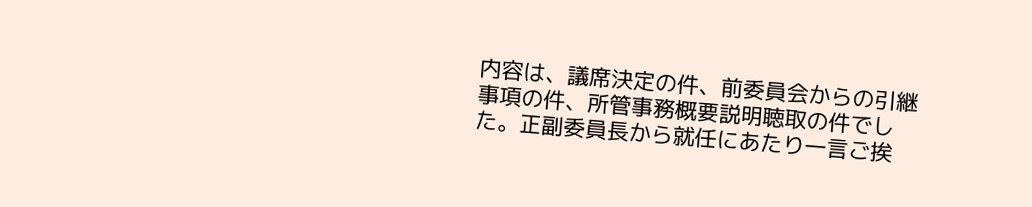内容は、議席決定の件、前委員会からの引継事項の件、所管事務概要説明聴取の件でした。正副委員長から就任にあたり一言ご挨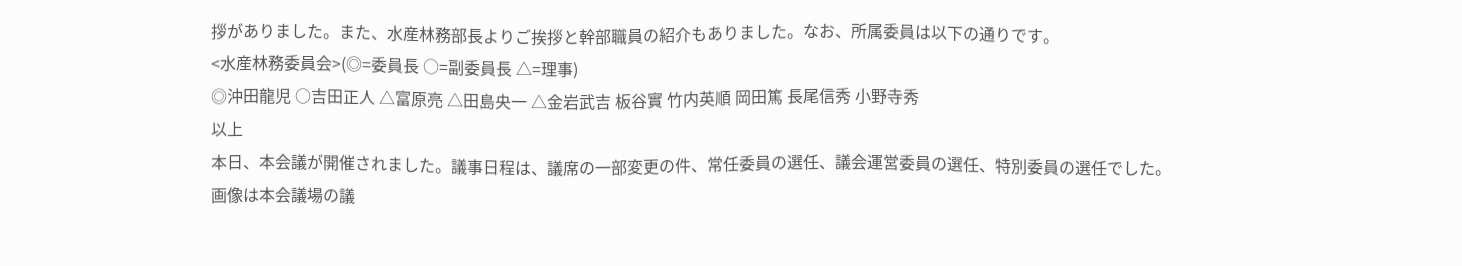拶がありました。また、水産林務部長よりご挨拶と幹部職員の紹介もありました。なお、所属委員は以下の通りです。
<水産林務委員会>(◎=委員長 ○=副委員長 △=理事)
◎沖田龍児 ○吉田正人 △富原亮 △田島央一 △金岩武吉 板谷實 竹内英順 岡田篤 長尾信秀 小野寺秀
以上
本日、本会議が開催されました。議事日程は、議席の一部変更の件、常任委員の選任、議会運営委員の選任、特別委員の選任でした。
画像は本会議場の議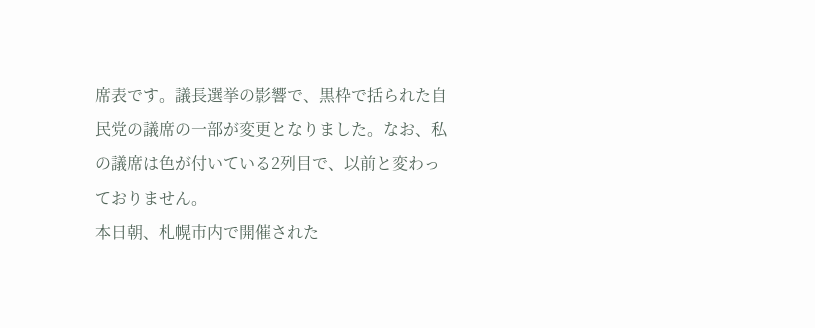席表です。議長選挙の影響で、黒枠で括られた自民党の議席の一部が変更となりました。なお、私の議席は色が付いている2列目で、以前と変わっておりません。
本日朝、札幌市内で開催された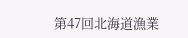第47回北海道漁業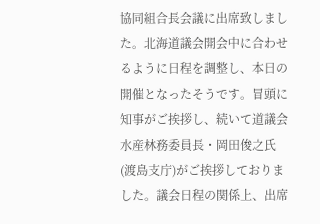協同組合長会議に出席致しました。北海道議会開会中に合わせるように日程を調整し、本日の開催となったそうです。冒頭に知事がご挨拶し、続いて道議会水産林務委員長・岡田俊之氏(渡島支庁)がご挨拶しておりました。議会日程の関係上、出席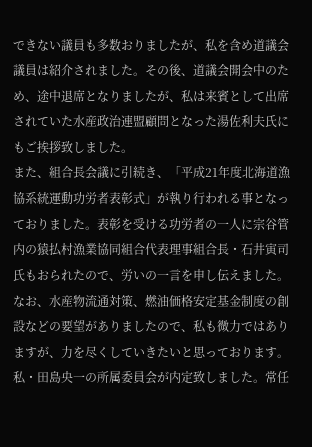できない議員も多数おりましたが、私を含め道議会議員は紹介されました。その後、道議会開会中のため、途中退席となりましたが、私は来賓として出席されていた水産政治連盟顧問となった湯佐利夫氏にもご挨拶致しました。
また、組合長会議に引続き、「平成21年度北海道漁協系統運動功労者表彰式」が執り行われる事となっておりました。表彰を受ける功労者の一人に宗谷管内の猿払村漁業協同組合代表理事組合長・石井寅司氏もおられたので、労いの一言を申し伝えました。
なお、水産物流通対策、燃油価格安定基金制度の創設などの要望がありましたので、私も微力ではありますが、力を尽くしていきたいと思っております。
私・田島央一の所属委員会が内定致しました。常任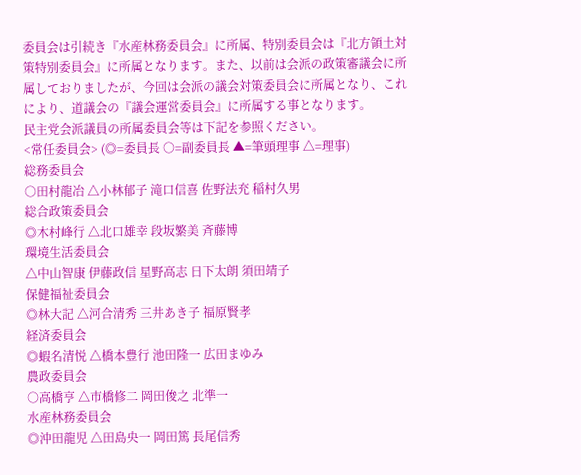委員会は引続き『水産林務委員会』に所属、特別委員会は『北方領土対策特別委員会』に所属となります。また、以前は会派の政策審議会に所属しておりましたが、今回は会派の議会対策委員会に所属となり、これにより、道議会の『議会運営委員会』に所属する事となります。
民主党会派議員の所属委員会等は下記を参照ください。
<常任委員会> (◎=委員長 ○=副委員長 ▲=筆頭理事 △=理事)
総務委員会
○田村龍冶 △小林郁子 滝口信喜 佐野法充 稲村久男
総合政策委員会
◎木村峰行 △北口雄幸 段坂繁美 斉藤博
環境生活委員会
△中山智康 伊藤政信 星野高志 日下太朗 須田靖子
保健福祉委員会
◎林大記 △河合清秀 三井あき子 福原賢孝
経済委員会
◎蝦名清悦 △橋本豊行 池田隆一 広田まゆみ
農政委員会
○高橋亨 △市橋修二 岡田俊之 北準一
水産林務委員会
◎沖田龍児 △田島央一 岡田篤 長尾信秀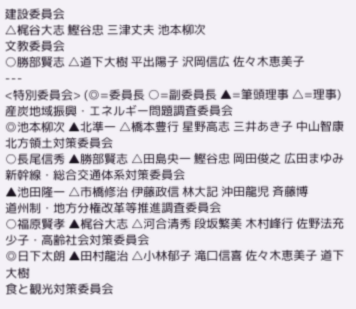建設委員会
△梶谷大志 鰹谷忠 三津丈夫 池本柳次
文教委員会
○勝部賢志 △道下大樹 平出陽子 沢岡信広 佐々木恵美子
---
<特別委員会> (◎=委員長 ○=副委員長 ▲=筆頭理事 △=理事)
産炭地域振興・エネルギー問題調査委員会
◎池本柳次 ▲北準一 △橋本豊行 星野高志 三井あき子 中山智康
北方領土対策委員会
○長尾信秀 ▲勝部賢志 △田島央一 鰹谷忠 岡田俊之 広田まゆみ
新幹線・総合交通体系対策委員会
▲池田隆一 △市橋修治 伊藤政信 林大記 沖田龍児 斉藤博
道州制・地方分権改革等推進調査委員会
○福原賢孝 ▲梶谷大志 △河合清秀 段坂繁美 木村峰行 佐野法充
少子・高齢社会対策委員会
◎日下太朗 ▲田村龍治 △小林郁子 滝口信喜 佐々木恵美子 道下大樹
食と観光対策委員会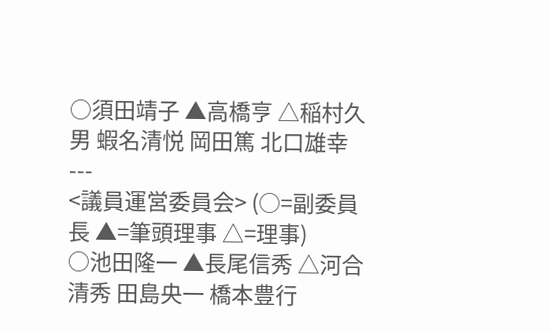○須田靖子 ▲高橋亨 △稲村久男 蝦名清悦 岡田篤 北口雄幸
---
<議員運営委員会> (○=副委員長 ▲=筆頭理事 △=理事)
○池田隆一 ▲長尾信秀 △河合清秀 田島央一 橋本豊行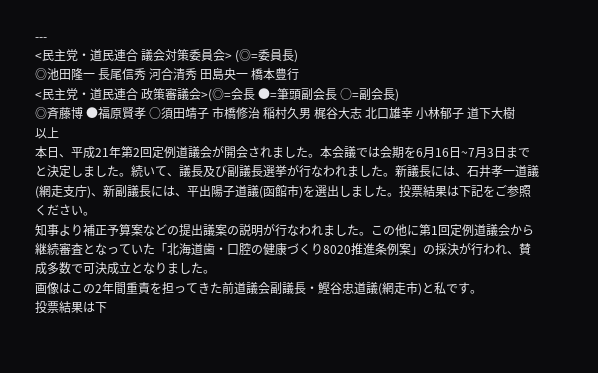---
<民主党・道民連合 議会対策委員会> (◎=委員長)
◎池田隆一 長尾信秀 河合清秀 田島央一 橋本豊行
<民主党・道民連合 政策審議会>(◎=会長 ●=筆頭副会長 ○=副会長)
◎斉藤博 ●福原賢孝 ○須田靖子 市橋修治 稲村久男 梶谷大志 北口雄幸 小林郁子 道下大樹
以上
本日、平成21年第2回定例道議会が開会されました。本会議では会期を6月16日~7月3日までと決定しました。続いて、議長及び副議長選挙が行なわれました。新議長には、石井孝一道議(網走支庁)、新副議長には、平出陽子道議(函館市)を選出しました。投票結果は下記をご参照ください。
知事より補正予算案などの提出議案の説明が行なわれました。この他に第1回定例道議会から継続審査となっていた「北海道歯・口腔の健康づくり8020推進条例案」の採決が行われ、賛成多数で可決成立となりました。
画像はこの2年間重責を担ってきた前道議会副議長・鰹谷忠道議(網走市)と私です。
投票結果は下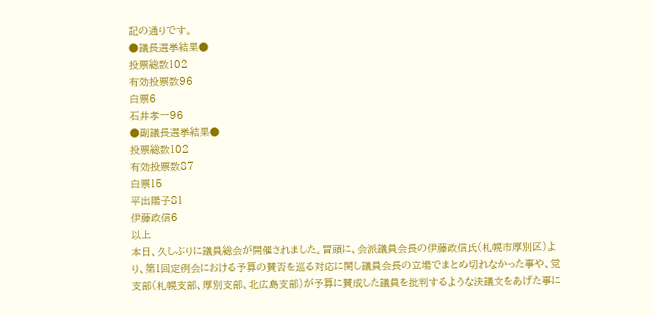記の通りです。
●議長選挙結果●
投票総数102
有効投票数96
白票6
石井孝一96
●副議長選挙結果●
投票総数102
有効投票数87
白票15
平出陽子81
伊藤政信6
以上
本日、久しぶりに議員総会が開催されました。冒頭に、会派議員会長の伊藤政信氏(札幌市厚別区)より、第1回定例会における予算の賛否を巡る対応に関し議員会長の立場でまとめ切れなかった事や、党支部(札幌支部、厚別支部、北広島支部)が予算に賛成した議員を批判するような決議文をあげた事に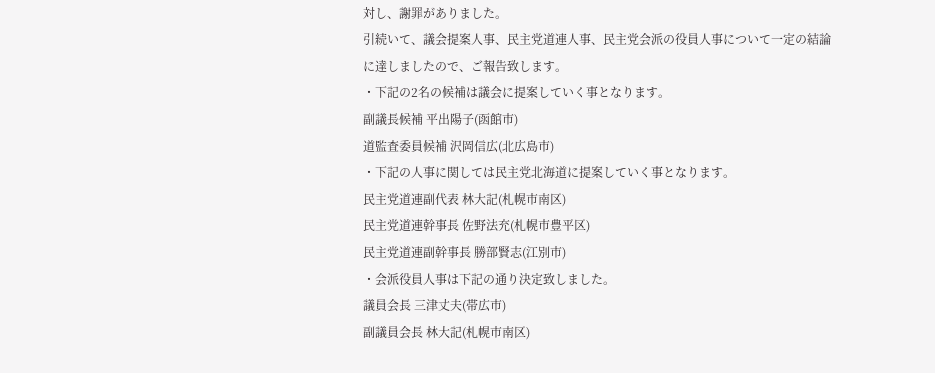対し、謝罪がありました。
引続いて、議会提案人事、民主党道連人事、民主党会派の役員人事について一定の結論に達しましたので、ご報告致します。
・下記の2名の候補は議会に提案していく事となります。
副議長候補 平出陽子(函館市)
道監査委員候補 沢岡信広(北広島市)
・下記の人事に関しては民主党北海道に提案していく事となります。
民主党道連副代表 林大記(札幌市南区)
民主党道連幹事長 佐野法充(札幌市豊平区)
民主党道連副幹事長 勝部賢志(江別市)
・会派役員人事は下記の通り決定致しました。
議員会長 三津丈夫(帯広市)
副議員会長 林大記(札幌市南区)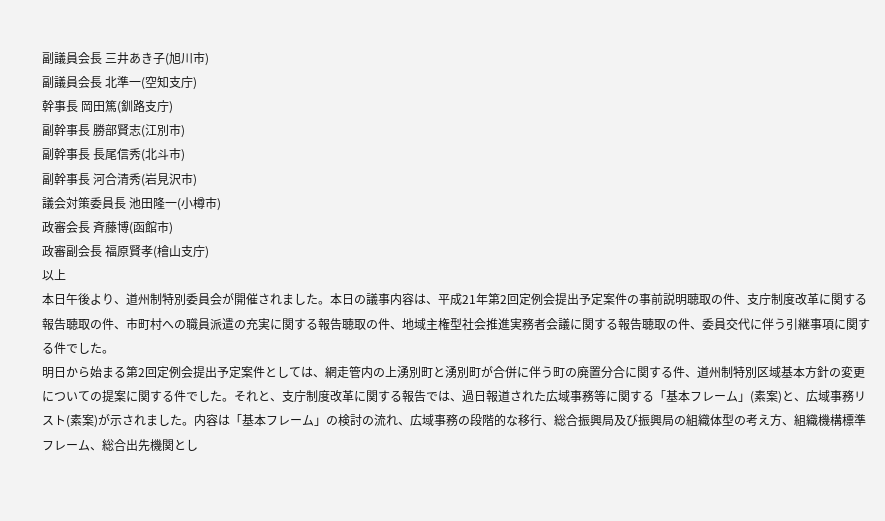副議員会長 三井あき子(旭川市)
副議員会長 北準一(空知支庁)
幹事長 岡田篤(釧路支庁)
副幹事長 勝部賢志(江別市)
副幹事長 長尾信秀(北斗市)
副幹事長 河合清秀(岩見沢市)
議会対策委員長 池田隆一(小樽市)
政審会長 斉藤博(函館市)
政審副会長 福原賢孝(檜山支庁)
以上
本日午後より、道州制特別委員会が開催されました。本日の議事内容は、平成21年第2回定例会提出予定案件の事前説明聴取の件、支庁制度改革に関する報告聴取の件、市町村への職員派遣の充実に関する報告聴取の件、地域主権型社会推進実務者会議に関する報告聴取の件、委員交代に伴う引継事項に関する件でした。
明日から始まる第2回定例会提出予定案件としては、網走管内の上湧別町と湧別町が合併に伴う町の廃置分合に関する件、道州制特別区域基本方針の変更についての提案に関する件でした。それと、支庁制度改革に関する報告では、過日報道された広域事務等に関する「基本フレーム」(素案)と、広域事務リスト(素案)が示されました。内容は「基本フレーム」の検討の流れ、広域事務の段階的な移行、総合振興局及び振興局の組織体型の考え方、組織機構標準フレーム、総合出先機関とし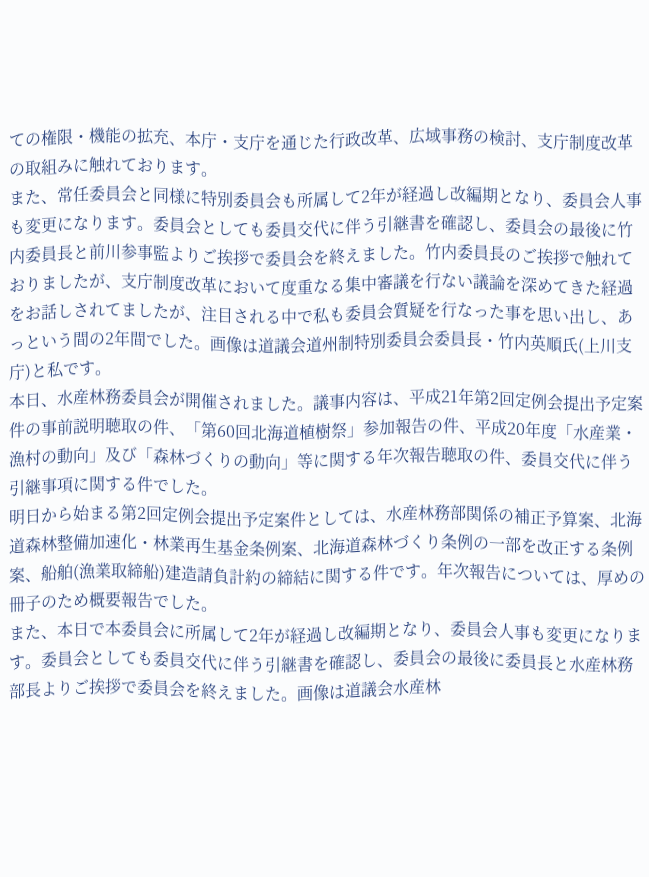ての権限・機能の拡充、本庁・支庁を通じた行政改革、広域事務の検討、支庁制度改革の取組みに触れております。
また、常任委員会と同様に特別委員会も所属して2年が経過し改編期となり、委員会人事も変更になります。委員会としても委員交代に伴う引継書を確認し、委員会の最後に竹内委員長と前川参事監よりご挨拶で委員会を終えました。竹内委員長のご挨拶で触れておりましたが、支庁制度改革において度重なる集中審議を行ない議論を深めてきた経過をお話しされてましたが、注目される中で私も委員会質疑を行なった事を思い出し、あっという間の2年間でした。画像は道議会道州制特別委員会委員長・竹内英順氏(上川支庁)と私です。
本日、水産林務委員会が開催されました。議事内容は、平成21年第2回定例会提出予定案件の事前説明聴取の件、「第60回北海道植樹祭」参加報告の件、平成20年度「水産業・漁村の動向」及び「森林づくりの動向」等に関する年次報告聴取の件、委員交代に伴う引継事項に関する件でした。
明日から始まる第2回定例会提出予定案件としては、水産林務部関係の補正予算案、北海道森林整備加速化・林業再生基金条例案、北海道森林づくり条例の一部を改正する条例案、船舶(漁業取締船)建造請負計約の締結に関する件です。年次報告については、厚めの冊子のため概要報告でした。
また、本日で本委員会に所属して2年が経過し改編期となり、委員会人事も変更になります。委員会としても委員交代に伴う引継書を確認し、委員会の最後に委員長と水産林務部長よりご挨拶で委員会を終えました。画像は道議会水産林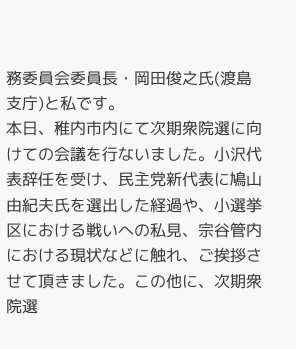務委員会委員長・岡田俊之氏(渡島支庁)と私です。
本日、稚内市内にて次期衆院選に向けての会議を行ないました。小沢代表辞任を受け、民主党新代表に鳩山由紀夫氏を選出した経過や、小選挙区における戦いへの私見、宗谷管内における現状などに触れ、ご挨拶させて頂きました。この他に、次期衆院選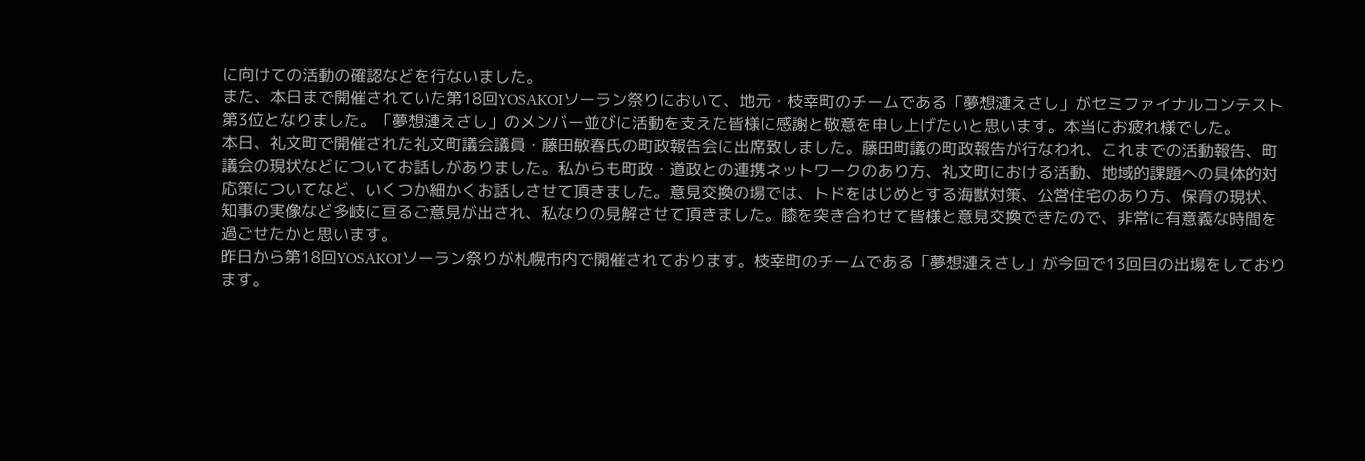に向けての活動の確認などを行ないました。
また、本日まで開催されていた第18回YOSAKOIソーラン祭りにおいて、地元・枝幸町のチームである「夢想漣えさし」がセミファイナルコンテスト第3位となりました。「夢想漣えさし」のメンバー並びに活動を支えた皆様に感謝と敬意を申し上げたいと思います。本当にお疲れ様でした。
本日、礼文町で開催された礼文町議会議員・藤田敏春氏の町政報告会に出席致しました。藤田町議の町政報告が行なわれ、これまでの活動報告、町議会の現状などについてお話しがありました。私からも町政・道政との連携ネットワークのあり方、礼文町における活動、地域的課題への具体的対応策についてなど、いくつか細かくお話しさせて頂きました。意見交換の場では、トドをはじめとする海獣対策、公営住宅のあり方、保育の現状、知事の実像など多岐に亘るご意見が出され、私なりの見解させて頂きました。膝を突き合わせて皆様と意見交換できたので、非常に有意義な時間を過ごせたかと思います。
昨日から第18回YOSAKOIソーラン祭りが札幌市内で開催されております。枝幸町のチームである「夢想漣えさし」が今回で13回目の出場をしております。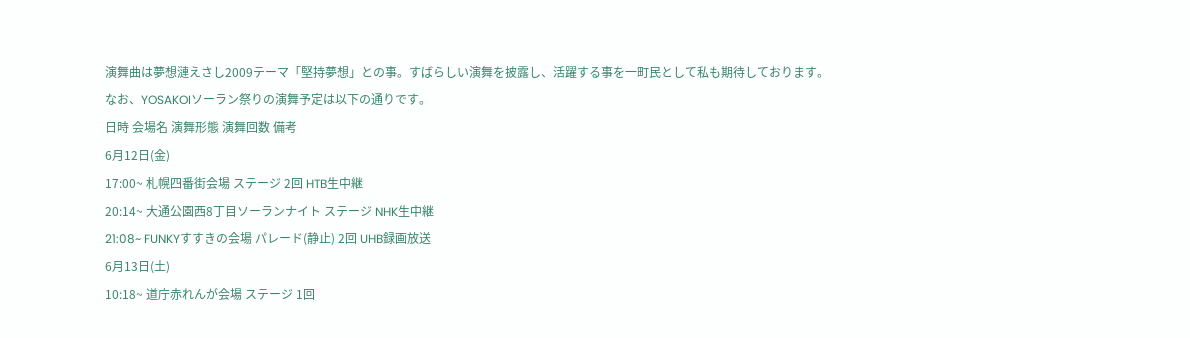演舞曲は夢想漣えさし2009テーマ「堅持夢想」との事。すばらしい演舞を披露し、活躍する事を一町民として私も期待しております。
なお、YOSAKOIソーラン祭りの演舞予定は以下の通りです。
日時 会場名 演舞形態 演舞回数 備考
6月12日(金)
17:00~ 札幌四番街会場 ステージ 2回 HTB生中継
20:14~ 大通公園西8丁目ソーランナイト ステージ NHK生中継
21:08~ FUNKYすすきの会場 パレード(静止) 2回 UHB録画放送
6月13日(土)
10:18~ 道庁赤れんが会場 ステージ 1回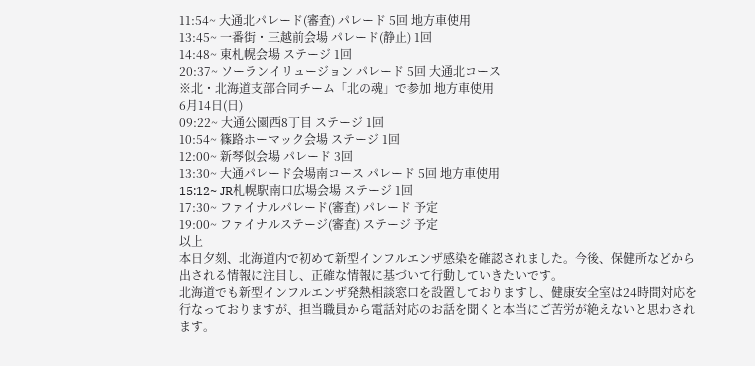11:54~ 大通北パレード(審査) パレード 5回 地方車使用
13:45~ 一番街・三越前会場 パレード(静止) 1回
14:48~ 東札幌会場 ステージ 1回
20:37~ ソーランイリュージョン パレード 5回 大通北コース
※北・北海道支部合同チーム「北の魂」で参加 地方車使用
6月14日(日)
09:22~ 大通公園西8丁目 ステージ 1回
10:54~ 篠路ホーマック会場 ステージ 1回
12:00~ 新琴似会場 パレード 3回
13:30~ 大通パレード会場南コース パレード 5回 地方車使用
15:12~ JR札幌駅南口広場会場 ステージ 1回
17:30~ ファイナルパレード(審査) パレード 予定
19:00~ ファイナルステージ(審査) ステージ 予定
以上
本日夕刻、北海道内で初めて新型インフルエンザ感染を確認されました。今後、保健所などから出される情報に注目し、正確な情報に基づいて行動していきたいです。
北海道でも新型インフルエンザ発熱相談窓口を設置しておりますし、健康安全室は24時間対応を行なっておりますが、担当職員から電話対応のお話を聞くと本当にご苦労が絶えないと思わされます。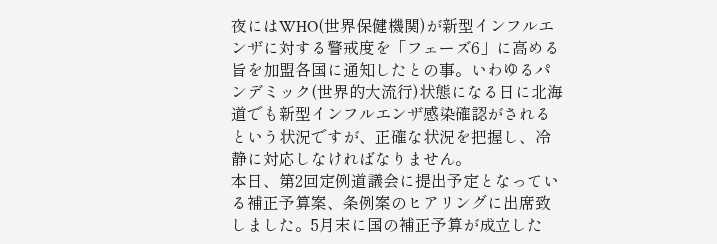夜にはWHO(世界保健機関)が新型インフルエンザに対する警戒度を「フェーズ6」に高める旨を加盟各国に通知したとの事。いわゆるパンデミック(世界的大流行)状態になる日に北海道でも新型インフルエンザ感染確認がされるという状況ですが、正確な状況を把握し、冷静に対応しなければなりません。
本日、第2回定例道議会に提出予定となっている補正予算案、条例案のヒアリングに出席致しました。5月末に国の補正予算が成立した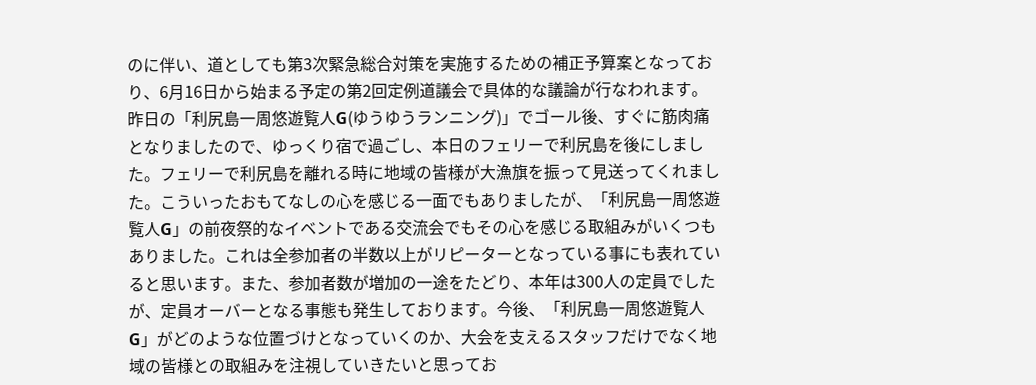のに伴い、道としても第3次緊急総合対策を実施するための補正予算案となっており、6月16日から始まる予定の第2回定例道議会で具体的な議論が行なわれます。
昨日の「利尻島一周悠遊覧人G(ゆうゆうランニング)」でゴール後、すぐに筋肉痛となりましたので、ゆっくり宿で過ごし、本日のフェリーで利尻島を後にしました。フェリーで利尻島を離れる時に地域の皆様が大漁旗を振って見送ってくれました。こういったおもてなしの心を感じる一面でもありましたが、「利尻島一周悠遊覧人G」の前夜祭的なイベントである交流会でもその心を感じる取組みがいくつもありました。これは全参加者の半数以上がリピーターとなっている事にも表れていると思います。また、参加者数が増加の一途をたどり、本年は300人の定員でしたが、定員オーバーとなる事態も発生しております。今後、「利尻島一周悠遊覧人G」がどのような位置づけとなっていくのか、大会を支えるスタッフだけでなく地域の皆様との取組みを注視していきたいと思ってお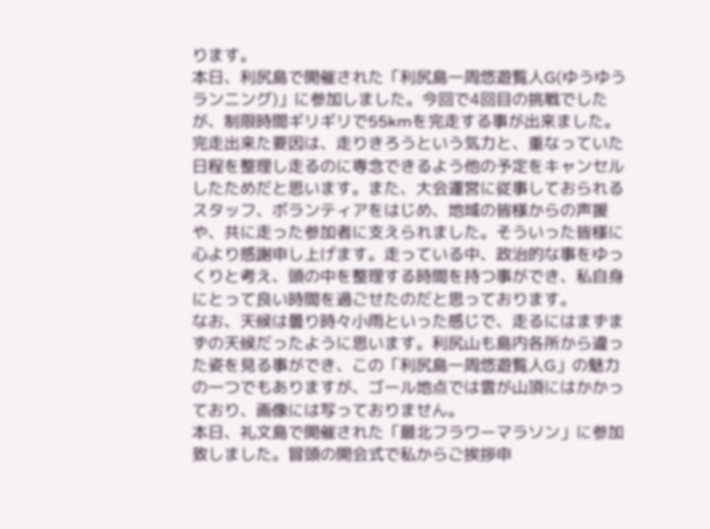ります。
本日、利尻島で開催された「利尻島一周悠遊覧人G(ゆうゆうランニング)」に参加しました。今回で4回目の挑戦でしたが、制限時間ギリギリで55kmを完走する事が出来ました。完走出来た要因は、走りきろうという気力と、重なっていた日程を整理し走るのに専念できるよう他の予定をキャンセルしたためだと思います。また、大会運営に従事しておられるスタッフ、ボランティアをはじめ、地域の皆様からの声援や、共に走った参加者に支えられました。そういった皆様に心より感謝申し上げます。走っている中、政治的な事をゆっくりと考え、頭の中を整理する時間を持つ事ができ、私自身にとって良い時間を過ごせたのだと思っております。
なお、天候は曇り時々小雨といった感じで、走るにはまずまずの天候だったように思います。利尻山も島内各所から違った姿を見る事ができ、この「利尻島一周悠遊覧人G」の魅力の一つでもありますが、ゴール地点では雲が山頂にはかかっており、画像には写っておりません。
本日、礼文島で開催された「最北フラワーマラソン」に参加致しました。冒頭の開会式で私からご挨拶申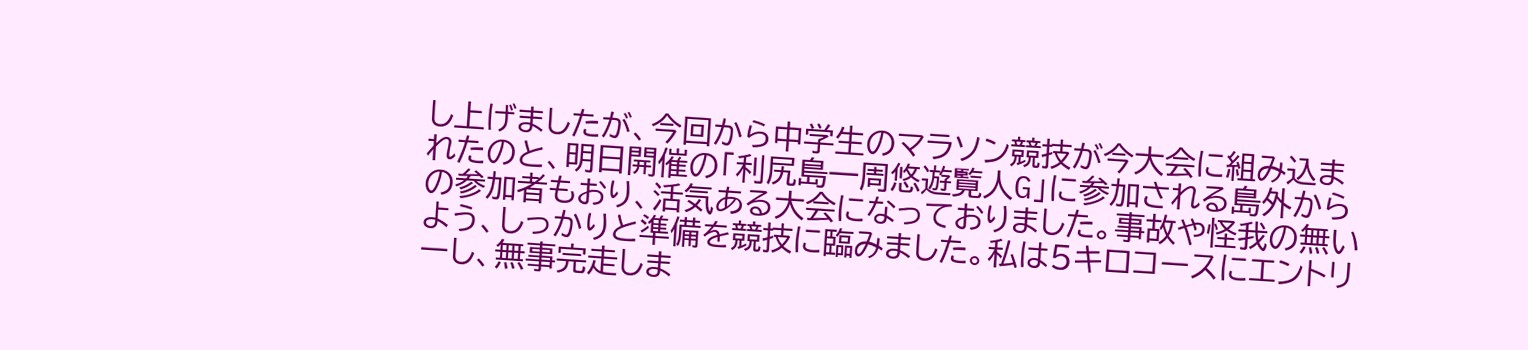し上げましたが、今回から中学生のマラソン競技が今大会に組み込まれたのと、明日開催の「利尻島一周悠遊覧人G」に参加される島外からの参加者もおり、活気ある大会になっておりました。事故や怪我の無いよう、しっかりと準備を競技に臨みました。私は5キロコースにエントリーし、無事完走しま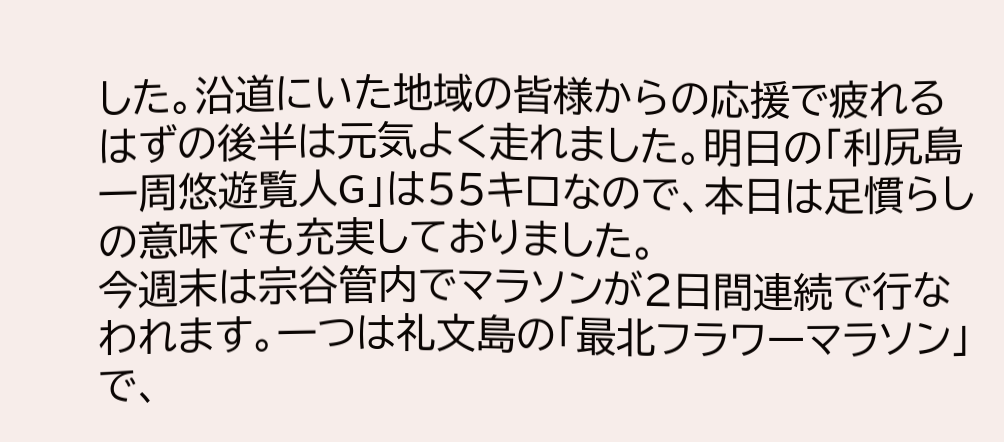した。沿道にいた地域の皆様からの応援で疲れるはずの後半は元気よく走れました。明日の「利尻島一周悠遊覧人G」は55キロなので、本日は足慣らしの意味でも充実しておりました。
今週末は宗谷管内でマラソンが2日間連続で行なわれます。一つは礼文島の「最北フラワーマラソン」で、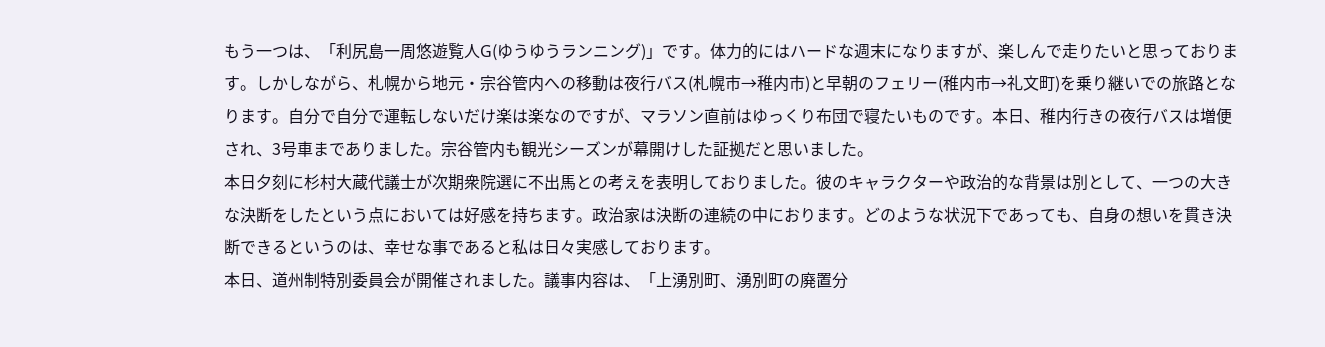もう一つは、「利尻島一周悠遊覧人G(ゆうゆうランニング)」です。体力的にはハードな週末になりますが、楽しんで走りたいと思っております。しかしながら、札幌から地元・宗谷管内への移動は夜行バス(札幌市→稚内市)と早朝のフェリー(稚内市→礼文町)を乗り継いでの旅路となります。自分で自分で運転しないだけ楽は楽なのですが、マラソン直前はゆっくり布団で寝たいものです。本日、稚内行きの夜行バスは増便され、3号車までありました。宗谷管内も観光シーズンが幕開けした証拠だと思いました。
本日夕刻に杉村大蔵代議士が次期衆院選に不出馬との考えを表明しておりました。彼のキャラクターや政治的な背景は別として、一つの大きな決断をしたという点においては好感を持ちます。政治家は決断の連続の中におります。どのような状況下であっても、自身の想いを貫き決断できるというのは、幸せな事であると私は日々実感しております。
本日、道州制特別委員会が開催されました。議事内容は、「上湧別町、湧別町の廃置分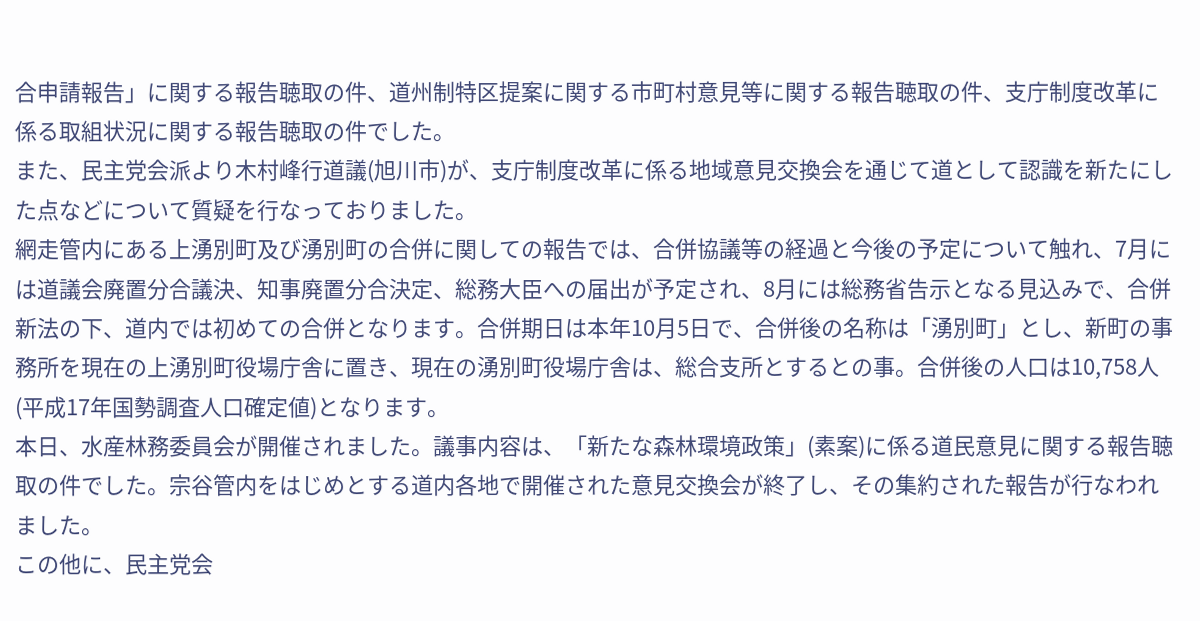合申請報告」に関する報告聴取の件、道州制特区提案に関する市町村意見等に関する報告聴取の件、支庁制度改革に係る取組状況に関する報告聴取の件でした。
また、民主党会派より木村峰行道議(旭川市)が、支庁制度改革に係る地域意見交換会を通じて道として認識を新たにした点などについて質疑を行なっておりました。
網走管内にある上湧別町及び湧別町の合併に関しての報告では、合併協議等の経過と今後の予定について触れ、7月には道議会廃置分合議決、知事廃置分合決定、総務大臣への届出が予定され、8月には総務省告示となる見込みで、合併新法の下、道内では初めての合併となります。合併期日は本年10月5日で、合併後の名称は「湧別町」とし、新町の事務所を現在の上湧別町役場庁舎に置き、現在の湧別町役場庁舎は、総合支所とするとの事。合併後の人口は10,758人(平成17年国勢調査人口確定値)となります。
本日、水産林務委員会が開催されました。議事内容は、「新たな森林環境政策」(素案)に係る道民意見に関する報告聴取の件でした。宗谷管内をはじめとする道内各地で開催された意見交換会が終了し、その集約された報告が行なわれました。
この他に、民主党会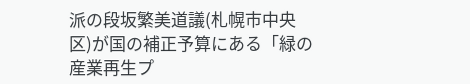派の段坂繁美道議(札幌市中央区)が国の補正予算にある「緑の産業再生プ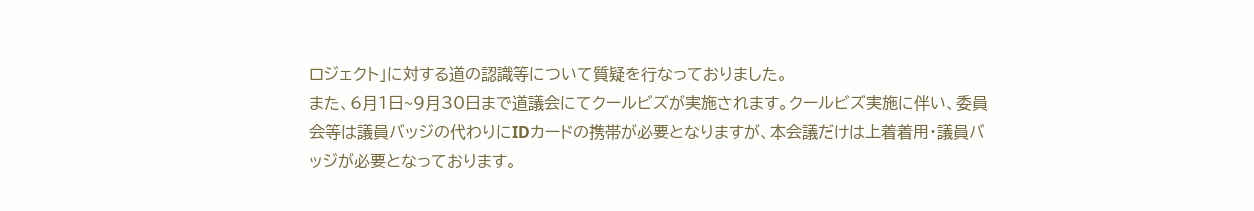ロジェクト」に対する道の認識等について質疑を行なっておりました。
また、6月1日~9月30日まで道議会にてクールビズが実施されます。クールビズ実施に伴い、委員会等は議員バッジの代わりにIDカードの携帯が必要となりますが、本会議だけは上着着用・議員バッジが必要となっております。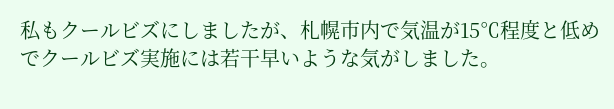私もクールビズにしましたが、札幌市内で気温が15℃程度と低めでクールビズ実施には若干早いような気がしました。